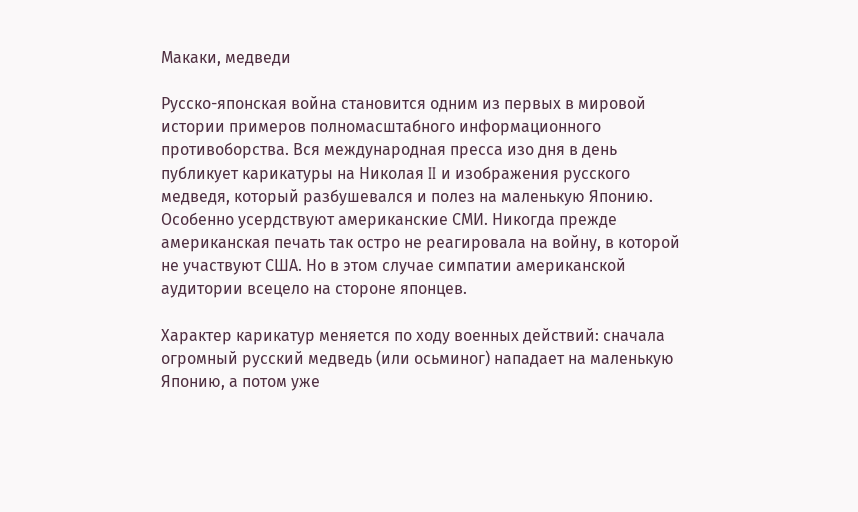Макаки, медведи

Русско-японская война становится одним из первых в мировой истории примеров полномасштабного информационного противоборства. Вся международная пресса изо дня в день публикует карикатуры на Николая II и изображения русского медведя, который разбушевался и полез на маленькую Японию. Особенно усердствуют американские СМИ. Никогда прежде американская печать так остро не реагировала на войну, в которой не участвуют США. Но в этом случае симпатии американской аудитории всецело на стороне японцев.

Характер карикатур меняется по ходу военных действий: сначала огромный русский медведь (или осьминог) нападает на маленькую Японию, а потом уже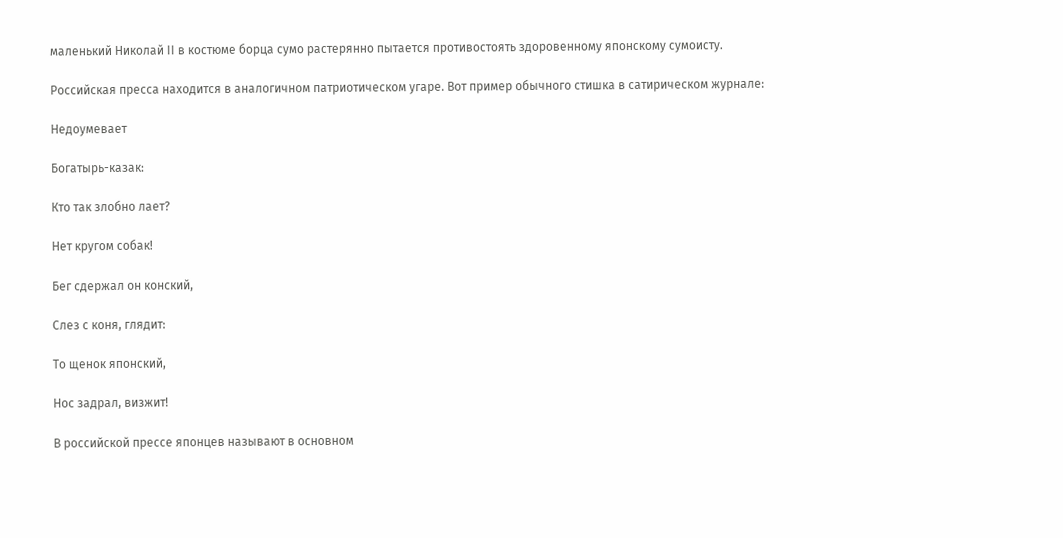маленький Николай II в костюме борца сумо растерянно пытается противостоять здоровенному японскому сумоисту.

Российская пресса находится в аналогичном патриотическом угаре. Вот пример обычного стишка в сатирическом журнале:

Недоумевает

Богатырь-казак:

Кто так злобно лает?

Нет кругом собак!

Бег сдержал он конский,

Слез с коня, глядит:

То щенок японский,

Нос задрал, визжит!

В российской прессе японцев называют в основном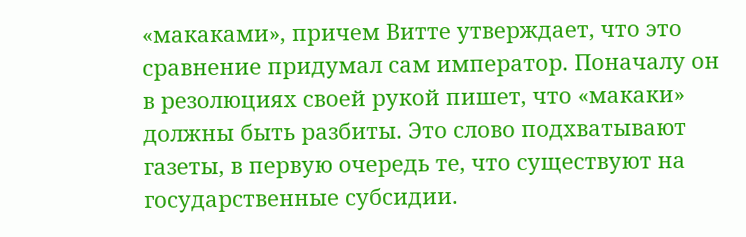«макаками», причем Витте утверждает, что это сравнение придумал сам император. Поначалу он в резолюциях своей рукой пишет, что «макаки» должны быть разбиты. Это слово подхватывают газеты, в первую очередь те, что существуют на государственные субсидии.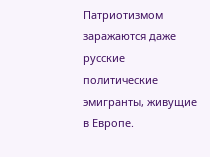Патриотизмом заражаются даже русские политические эмигранты, живущие в Европе.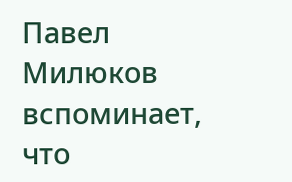Павел Милюков вспоминает, что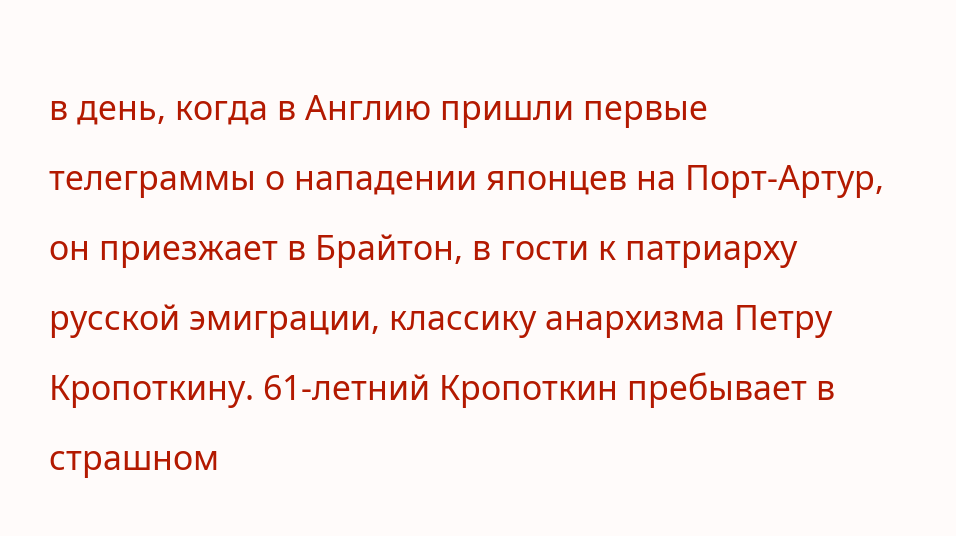в день, когда в Англию пришли первые телеграммы о нападении японцев на Порт-Артур, он приезжает в Брайтон, в гости к патриарху русской эмиграции, классику анархизма Петру Кропоткину. 61-летний Кропоткин пребывает в страшном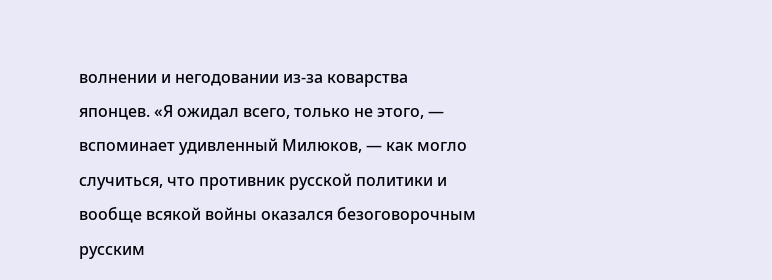волнении и негодовании из-за коварства японцев. «Я ожидал всего, только не этого, — вспоминает удивленный Милюков, — как могло случиться, что противник русской политики и вообще всякой войны оказался безоговорочным русским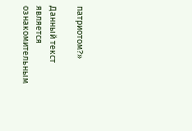патриотом?»

Данный текст является ознакомительным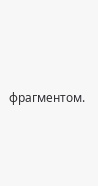фрагментом.